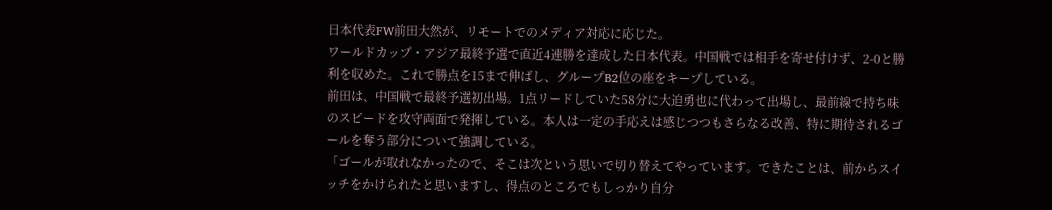日本代表FW前田大然が、リモートでのメディア対応に応じた。
ワールドカップ・アジア最終予選で直近4連勝を達成した日本代表。中国戦では相手を寄せ付けず、2-0と勝利を収めた。これで勝点を15まで伸ばし、グループB2位の座をキープしている。
前田は、中国戦で最終予選初出場。1点リードしていた58分に大迫勇也に代わって出場し、最前線で持ち味のスピードを攻守両面で発揮している。本人は一定の手応えは感じつつもさらなる改善、特に期待されるゴールを奪う部分について強調している。
「ゴールが取れなかったので、そこは次という思いで切り替えてやっています。できたことは、前からスイッチをかけられたと思いますし、得点のところでもしっかり自分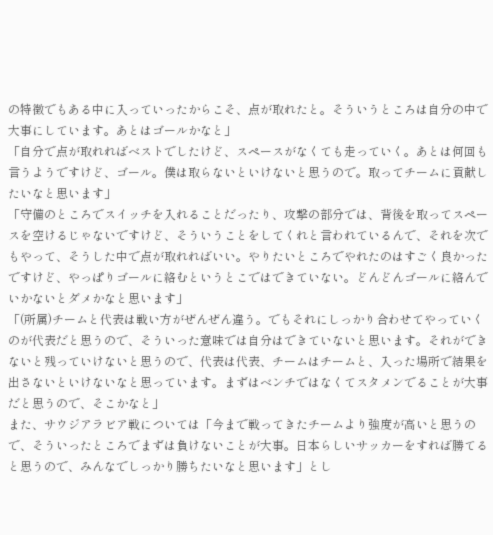の特徴でもある中に入っていったからこそ、点が取れたと。そういうところは自分の中で大事にしています。あとはゴールかなと」
「自分で点が取れればベストでしたけど、スペースがなくても走っていく。あとは何回も言うようですけど、ゴール。僕は取らないといけないと思うので。取ってチームに貢献したいなと思います」
「守備のところでスイッチを入れることだったり、攻撃の部分では、背後を取ってスペースを空けるじゃないですけど、そういうことをしてくれと言われているんで、それを次でもやって、そうした中で点が取れればいい。やりたいところでやれたのはすごく良かったですけど、やっぱりゴールに絡むというとこではできていない。どんどんゴールに絡んでいかないとダメかなと思います」
「(所属)チームと代表は戦い方がぜんぜん違う。でもそれにしっかり合わせてやっていくのが代表だと思うので、そういった意味では自分はできていないと思います。それができないと残っていけないと思うので、代表は代表、チームはチームと、入った場所で結果を出さないといけないなと思っています。まずはベンチではなくてスタメンでることが大事だと思うので、そこかなと」
また、サウジアラビア戦については「今まで戦ってきたチームより強度が高いと思うので、そういったところでまずは負けないことが大事。日本らしいサッカーをすれば勝てると思うので、みんなでしっかり勝ちたいなと思います」とし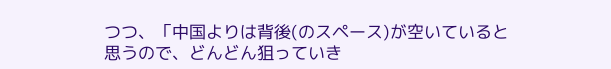つつ、「中国よりは背後(のスペース)が空いていると思うので、どんどん狙っていき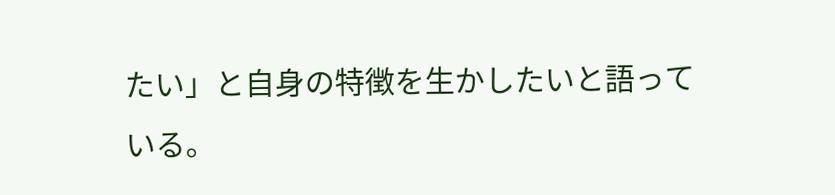たい」と自身の特徴を生かしたいと語っている。